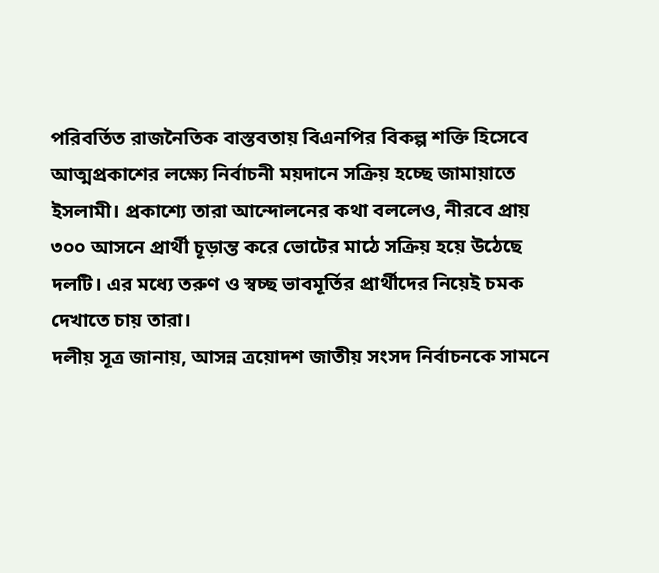পরিবর্তিত রাজনৈতিক বাস্তবতায় বিএনপির বিকল্প শক্তি হিসেবে আত্মপ্রকাশের লক্ষ্যে নির্বাচনী ময়দানে সক্রিয় হচ্ছে জামায়াতে ইসলামী। প্রকাশ্যে তারা আন্দোলনের কথা বললেও, নীরবে প্রায় ৩০০ আসনে প্রার্থী চূড়ান্ত করে ভোটের মাঠে সক্রিয় হয়ে উঠেছে দলটি। এর মধ্যে তরুণ ও স্বচ্ছ ভাবমূর্তির প্রার্থীদের নিয়েই চমক দেখাতে চায় তারা।
দলীয় সূত্র জানায়, আসন্ন ত্রয়োদশ জাতীয় সংসদ নির্বাচনকে সামনে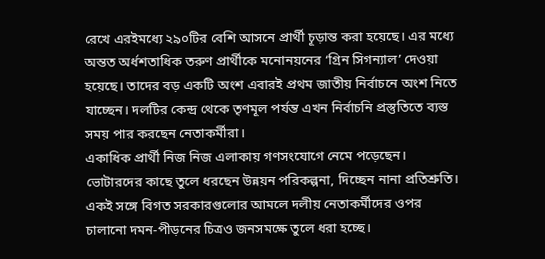রেখে এরইমধ্যে ২৯০টির বেশি আসনে প্রার্থী চূড়ান্ত করা হয়েছে। এর মধ্যে অন্তত অর্ধশতাধিক তরুণ প্রার্থীকে মনোনয়নের ‘গ্রিন সিগন্যাল’ দেওয়া হয়েছে। তাদের বড় একটি অংশ এবারই প্রথম জাতীয় নির্বাচনে অংশ নিতে যাচ্ছেন। দলটির কেন্দ্র থেকে তৃণমূল পর্যন্ত এখন নির্বাচনি প্রস্তুতিতে ব্যস্ত সময় পার করছেন নেতাকর্মীরা।
একাধিক প্রার্থী নিজ নিজ এলাকায় গণসংযোগে নেমে পড়েছেন। ভোটারদের কাছে তুলে ধরছেন উন্নয়ন পরিকল্পনা, দিচ্ছেন নানা প্রতিশ্রুতি। একই সঙ্গে বিগত সরকারগুলোর আমলে দলীয় নেতাকর্মীদের ওপর চালানো দমন-পীড়নের চিত্রও জনসমক্ষে তুলে ধরা হচ্ছে।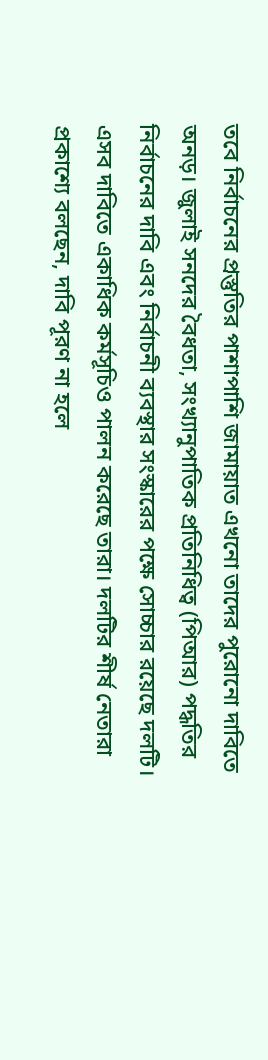তবে নির্বাচনের প্রস্তুতির পাশাপাশি জামায়াত এখনো তাদের পুরোনো দাবিতে অনড়। জুলাই সনদের বৈধতা, সংখ্যানুপাতিক প্রতিনিধিত্ব (পিআর) পদ্ধতির নির্বাচনের দাবি এবং নির্বাচনী ব্যবস্থার সংস্কারের পক্ষে সোচ্চার রয়েছে দলটি। এসব দাবিতে একাধিক কর্মসূচিও পালন করেছে তারা। দলটির শীর্ষ নেতারা প্রকাশ্যে বলছেন, দাবি পূরণ না হলে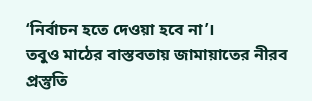‘নির্বাচন হতে দেওয়া হবে না’।
তবুও মাঠের বাস্তবতায় জামায়াতের নীরব প্রস্তুতি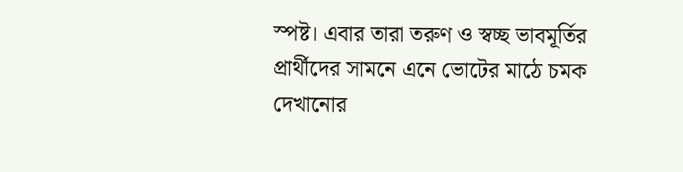স্পষ্ট। এবার তারা তরুণ ও স্বচ্ছ ভাবমূর্তির প্রার্থীদের সামনে এনে ভোটের মাঠে চমক দেখানোর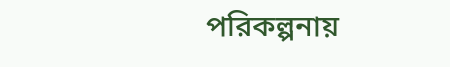পরিকল্পনায়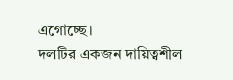এগোচ্ছে।
দলটির একজন দায়িত্বশীল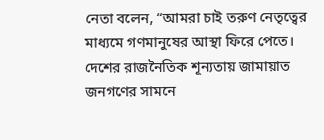নেতা বলেন, “আমরা চাই তরুণ নেতৃত্বের মাধ্যমে গণমানুষের আস্থা ফিরে পেতে। দেশের রাজনৈতিক শূন্যতায় জামায়াত জনগণের সামনে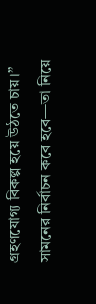গ্রহণযোগ্য বিকল্প হয়ে উঠতে চায়।”
সামনের নির্বাচন কবে হবে—তা নিয়ে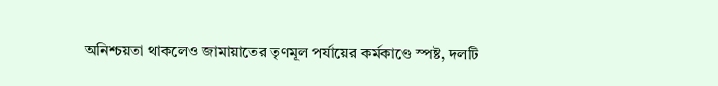অনিশ্চয়তা থাকলেও জামায়াতের তৃণমূল পর্যায়ের কর্মকাণ্ডে স্পষ্ট, দলটি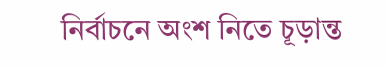নির্বাচনে অংশ নিতে চূড়ান্ত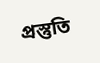প্রস্তুতি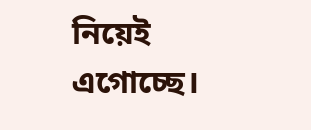নিয়েই এগোচ্ছে।